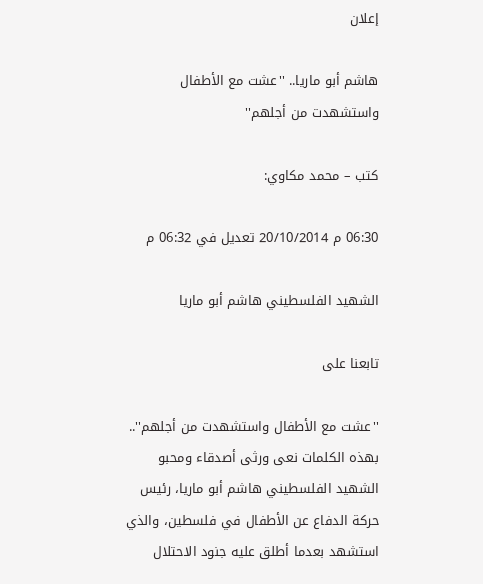إعلان

هاشم أبو ماريا.. ''عشت مع الأطفال واستشهدت من أجلهم''

كتب – محمد مكاوي:

06:30 م 20/10/2014 تعديل في 06:32 م

الشهيد الفلسطيني هاشم أبو ماريا

تابعنا على

''عشت مع الأطفال واستشهدت من أجلهم''.. بهذه الكلمات نعى ورثى أصدقاء ومحبو الشهيد الفلسطيني هاشم أبو ماريا، رئيس حركة الدفاع عن الأطفال في فلسطين، والذي استشهد بعدما أطلق عليه جنود الاحتلال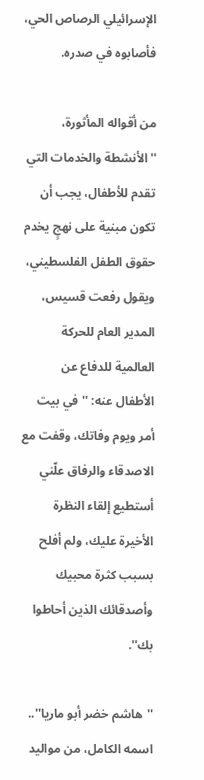الإسرائيلي الرصاص الحي، فأصابوه في صدره.

من أقواله المأثورة، ''الأنشطة والخدمات التي تقدم للأطفال، يجب أن تكون مبنية على نهجٍ يخدم حقوق الطفل الفلسطيني، ويقول رفعت قسيس، المدير العام للحركة العالمية للدفاع عن الأطفال عنه: ''في بيت أمر ويوم وفاتك، وقفت مع الاصدقاء والرفاق علّني أستطيع إلقاء النظرة الأخيرة عليك، ولم أفلح بسبب كثرة محبيك وأصدقائك الذين أحاطوا بك''.

''هاشم خضر أبو ماريا''.. اسمه الكامل، من مواليد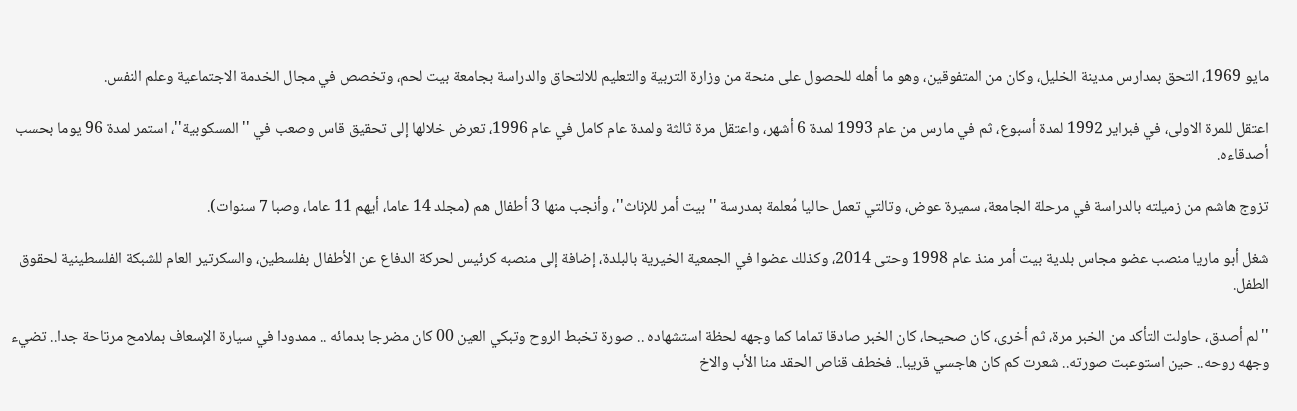مايو 1969، التحق بمدارس مدينة الخليل، وكان من المتفوقين، وهو ما أهله للحصول على منحة من وزارة التربية والتعليم للالتحاق والدراسة بجامعة بيت لحم، وتخصص في مجال الخدمة الاجتماعية وعلم النفس.

اعتقل للمرة الاولى، في فبراير 1992 لمدة أسبوع، ثم في مارس من عام 1993 لمدة 6 أشهر، واعتقل مرة ثالثة ولمدة عام كامل في عام 1996، تعرض خلالها إلى تحقيق قاس وصعب في ''المسكوبية''، استمر لمدة 96 يوما بحسب أصدقاءه.

تزوج هاشم من زميلته بالدراسة في مرحلة الجامعة، سميرة عوض، وتالتي تعمل حاليا مُعلمة بمدرسة ''بيت أمر للإناث''، وأنجب منها 3 أطفال هم (مجلد 14 عاما، أيهم 11 عاما، وصبا 7 سنوات).

شغل أبو ماريا منصب عضو مجاس بلدية بيت أمر منذ عام 1998 وحتى 2014، وكذلك عضوا في الجمعية الخيرية بالبلدة، إضافة إلى منصبه كرئيس لحركة الدفاع عن الأطفال بفلسطين، والسكرتير العام للشبكة الفلسطينية لحقوق الطفل.

''لم أصدق، حاولت التأكد من الخبر مرة، ثم أخرى، كان صحيحا، كان الخبر صادقا تماما كما وجهه لحظة استشهاده .. صورة تخبط الروح وتبكي العين 00 كان مضرجا بدمائه .. ممدودا في سيارة الإسعاف بملامح مرتاحة جدا.. تضيء وجهه روحه.. حين استوعبت صورته.. شعرت كم كان هاجسي قريبا.. فخطف قناص الحقد منا الأب والاخ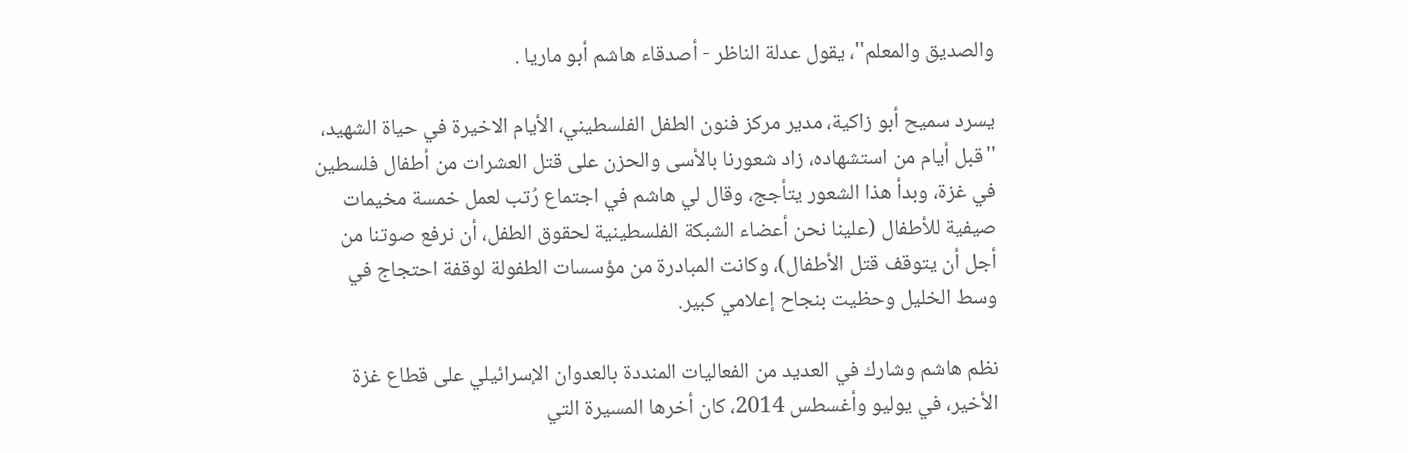والصديق والمعلم''، يقول عدلة الناظر - أصدقاء هاشم أبو ماريا .

يسرد سميح أبو زاكية، مدير مركز فنون الطفل الفلسطيني، الأيام الاخيرة في حياة الشهيد، ''قبل أيام من استشهاده، زاد شعورنا بالأسى والحزن على قتل العشرات من أطفال فلسطين في غزة، وبدأ هذا الشعور يتأجج، وقال لي هاشم في اجتماع رُتب لعمل خمسة مخيمات صيفية للأطفال (علينا نحن أعضاء الشبكة الفلسطينية لحقوق الطفل، أن نرفع صوتنا من أجل أن يتوقف قتل الأطفال)، وكانت المبادرة من مؤسسات الطفولة لوقفة احتجاج في وسط الخليل وحظيت بنجاح إعلامي كبير.

نظم هاشم وشارك في العديد من الفعاليات المنددة بالعدوان الإسرائيلي على قطاع غزة الأخير، في يوليو وأغسطس 2014، كان أخرها المسيرة التي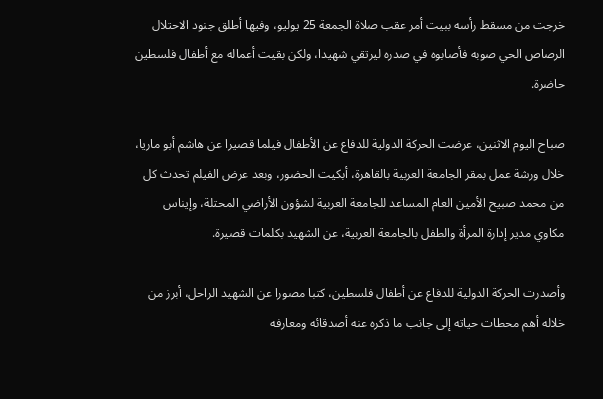خرجت من مسقط رأسه ببيت أمر عقب صلاة الجمعة 25 يوليو، وفيها أطلق جنود الاحتلال الرصاص الحي صوبه فأصابوه في صدره ليرتقي شهيدا، ولكن بقيت أعماله مع أطفال فلسطين حاضرة.

صباح اليوم الاثنين، عرضت الحركة الدولية للدفاع عن الأطفال فيلما قصيرا عن هاشم أبو ماريا، خلال ورشة عمل بمقر الجامعة العربية بالقاهرة، أبكيت الحضور، وبعد عرض الفيلم تحدث كل من محمد صبيح الأمين العام المساعد للجامعة العربية لشؤون الأراضي المحتلة، وإيناس مكاوي مدير إدارة المرأة والطفل بالجامعة العربية، عن الشهيد بكلمات قصيرة.

وأصدرت الحركة الدولية للدفاع عن أطفال فلسطين، كتبا مصورا عن الشهيد الراحل، أبرز من خلاله أهم محطات حياته إلى جانب ما ذكره عنه أصدقائه ومعارفه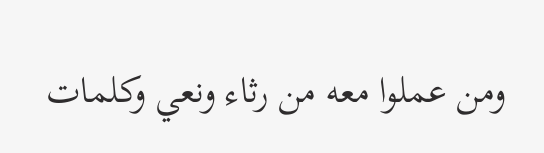ومن عملوا معه من رثاء ونعي وكلمات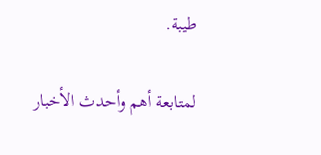طيبة.

لمتابعة أهم وأحدث الأخبار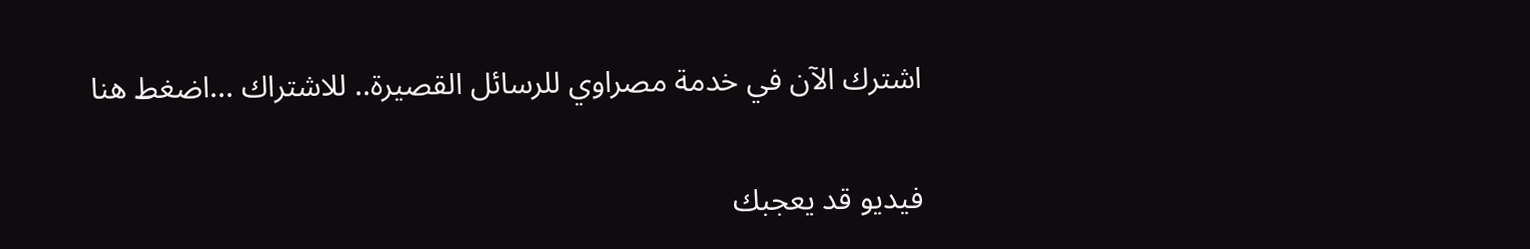اشترك الآن في خدمة مصراوي للرسائل القصيرة.. للاشتراك ...اضغط هنا

فيديو قد يعجبك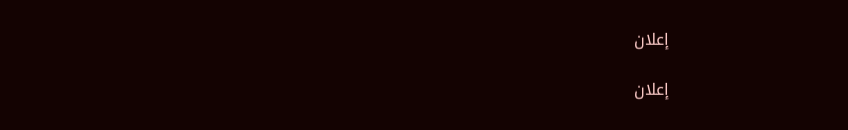إعلان

إعلان